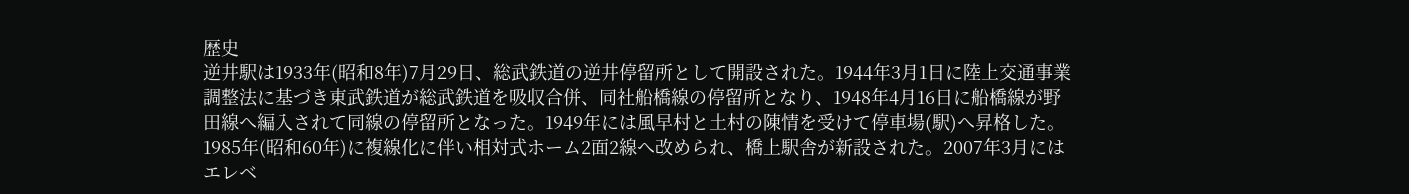歴史
逆井駅は1933年(昭和8年)7月29日、総武鉄道の逆井停留所として開設された。1944年3月1日に陸上交通事業調整法に基づき東武鉄道が総武鉄道を吸収合併、同社船橋線の停留所となり、1948年4月16日に船橋線が野田線へ編入されて同線の停留所となった。1949年には風早村と土村の陳情を受けて停車場(駅)へ昇格した。1985年(昭和60年)に複線化に伴い相対式ホーム2面2線へ改められ、橋上駅舎が新設された。2007年3月にはエレベ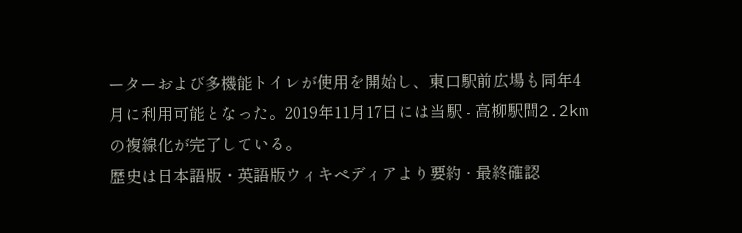ーターおよび多機能トイレが使用を開始し、東口駅前広場も同年4月に利用可能となった。2019年11月17日には当駅 - 高柳駅間2.2kmの複線化が完了している。
歴史は日本語版・英語版ウィキペディアより要約 · 最終確認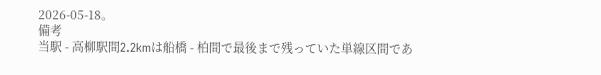2026-05-18。
備考
当駅 - 高柳駅間2.2kmは船橋 - 柏間で最後まで残っていた単線区間であ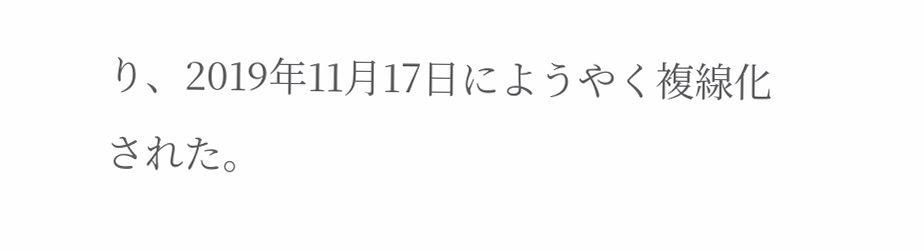り、2019年11月17日にようやく複線化された。